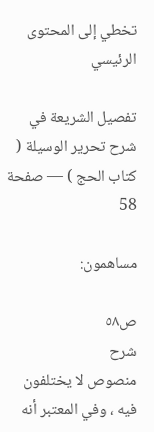تخطي إلى المحتوى الرئيسي

تفصيل الشريعة في شرح تحرير الوسيلة ( كتاب الحج ) — صفحة 58

مساهمون:

ص٥٨
شرح
منصوص لا يختلفون فيه ، وفي المعتبر أنه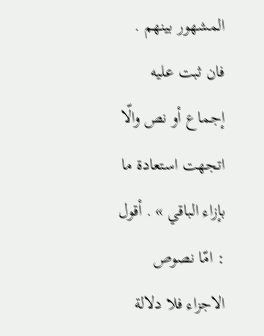المشهور بينهم . فان ثبت عليه إجماع أو نص والّا اتجهت استعادة ما بإزاء الباقي » . أقول : امّا نصوص الاجزاء فلا دلالة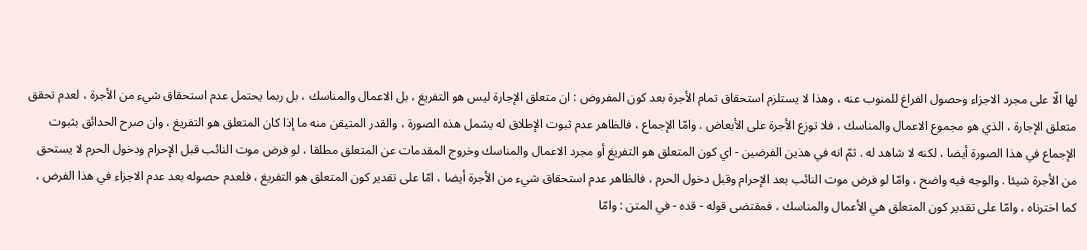لها الّا على مجرد الاجزاء وحصول الفراغ للمنوب عنه ، وهذا لا يستلزم استحقاق تمام الأجرة بعد كون المفروض : ان متعلق الإجارة ليس هو التفريغ ، بل الاعمال والمناسك ، بل ربما يحتمل عدم استحقاق شيء من الأجرة ، لعدم تحقق متعلق الإجارة ، الذي هو مجموع الاعمال والمناسك ، فلا توزع الأجرة على الأبعاض . وامّا الإجماع ، فالظاهر عدم ثبوت الإطلاق له يشمل هذه الصورة ، والقدر المتيقن منه ما إذا كان المتعلق هو التفريغ ، وان صرح الحدائق بثبوت الإجماع في هذا الصورة أيضا ، لكنه لا شاهد له . ثمّ انه في هذين الفرضين - اي كون المتعلق هو التفريغ أو مجرد الاعمال والمناسك وخروج المقدمات عن المتعلق مطلقا ، لو فرض موت النائب قبل الإحرام ودخول الحرم لا يستحق من الأجرة شيئا . والوجه فيه واضح ، وامّا لو فرض موت النائب بعد الإحرام وقبل دخول الحرم ، فالظاهر عدم استحقاق شيء من الأجرة أيضا ، امّا على تقدير كون المتعلق هو التفريغ ، فلعدم حصوله بعد عدم الاجزاء في هذا الفرض ، كما اخترناه ، وامّا على تقدير كون المتعلق هي الأعمال والمناسك ، فمقتضى قوله - قده - في المتن : وامّا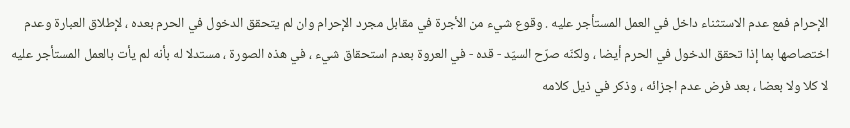الإحرام فمع عدم الاستثناء داخل في العمل المستأجر عليه . وقوع شيء من الأجرة في مقابل مجرد الإحرام وان لم يتحقق الدخول في الحرم بعده ، لإطلاق العبارة وعدم اختصاصها بما إذا تحقق الدخول في الحرم أيضا ، ولكنّه صرّح السيّد - قده - في العروة بعدم استحقاق شيء ، في هذه الصورة ، مستدلا له بأنه لم يأت بالعمل المستأجر عليه لا كلا ولا بعضا ، بعد فرض عدم اجزائه ، وذكر في ذيل كلامه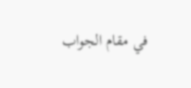في مقام الجواب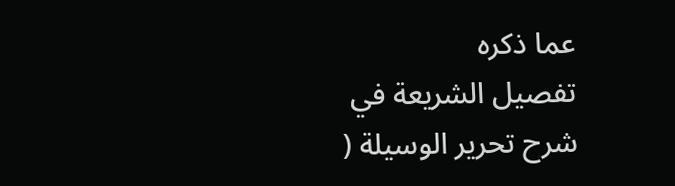عما ذكره
تفصيل الشريعة في شرح تحرير الوسيلة (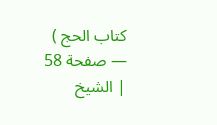كتاب الحج ) — صفحة 58 | الشيخ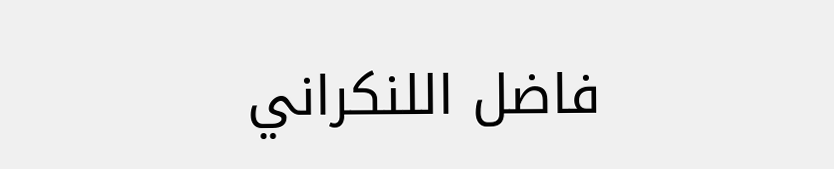فاضل اللنكراني